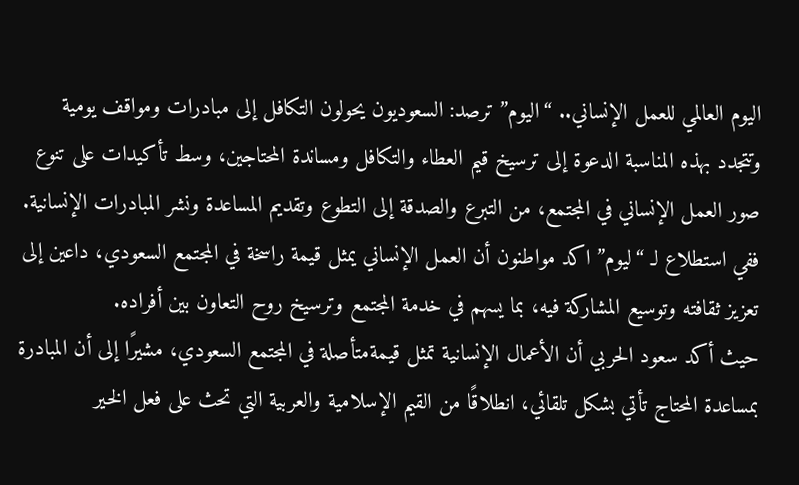اليوم العالمي للعمل الإنساني.. “اليوم” ترصد: السعوديون يحولون التكافل إلى مبادرات ومواقف يومية
وتتجدد بهذه المناسبة الدعوة إلى ترسيخ قيم العطاء والتكافل ومساندة المحتاجين، وسط تأكيدات على تنوع صور العمل الإنساني في المجتمع، من التبرع والصدقة إلى التطوع وتقديم المساعدة ونشر المبادرات الإنسانية.
ففي استطلاع لـ “ليوم” اكد مواطنون أن العمل الإنساني يمثل قيمة راسخة في المجتمع السعودي، داعين إلى تعزيز ثقافته وتوسيع المشاركة فيه، بما يسهم في خدمة المجتمع وترسيخ روح التعاون بين أفراده.
حيث أكد سعود الحربي أن الأعمال الإنسانية تمثل قيمةمتأصلة في المجتمع السعودي، مشيرًا إلى أن المبادرة بمساعدة المحتاج تأتي بشكل تلقائي، انطلاقًا من القيم الإسلامية والعربية التي تحث على فعل الخير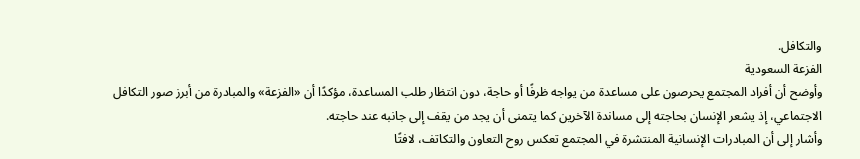والتكافل.
الفزعة السعودية
وأوضح أن أفراد المجتمع يحرصون على مساعدة من يواجه ظرفًا أو حاجة، دون انتظار طلب المساعدة، مؤكدًا أن «الفزعة» والمبادرة من أبرز صور التكافل الاجتماعي، إذ يشعر الإنسان بحاجته إلى مساندة الآخرين كما يتمنى أن يجد من يقف إلى جانبه عند حاجته.
وأشار إلى أن المبادرات الإنسانية المنتشرة في المجتمع تعكس روح التعاون والتكاتف، لافتًا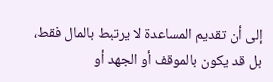إلى أن تقديم المساعدة لا يرتبط بالمال فقط، بل قد يكون بالموقف أو الجهد أو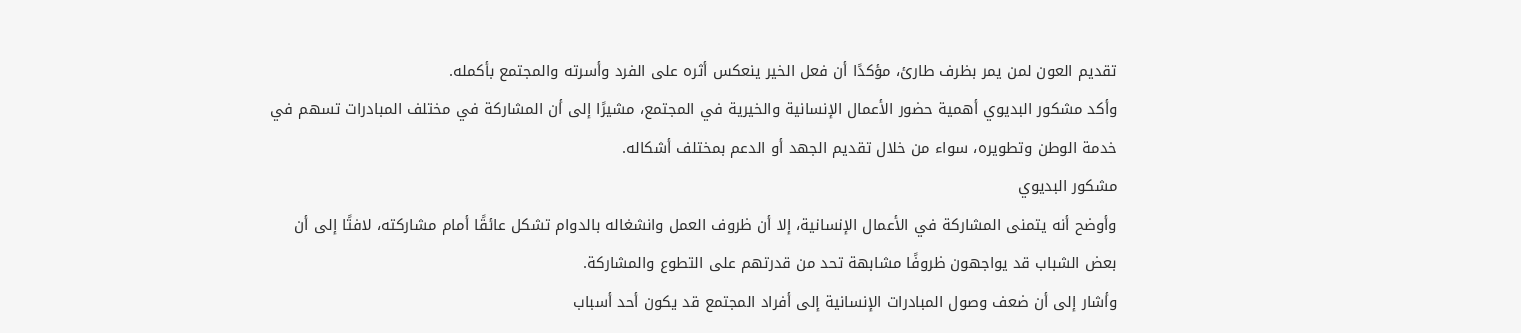تقديم العون لمن يمر بظرف طارئ، مؤكدًا أن فعل الخير ينعكس أثره على الفرد وأسرته والمجتمع بأكمله.
وأكد مشكور البديوي أهمية حضور الأعمال الإنسانية والخيرية في المجتمع، مشيرًا إلى أن المشاركة في مختلف المبادرات تسهم في خدمة الوطن وتطويره، سواء من خلال تقديم الجهد أو الدعم بمختلف أشكاله.
مشكور البديوي
وأوضح أنه يتمنى المشاركة في الأعمال الإنسانية، إلا أن ظروف العمل وانشغاله بالدوام تشكل عائقًا أمام مشاركته، لافتًا إلى أن بعض الشباب قد يواجهون ظروفًا مشابهة تحد من قدرتهم على التطوع والمشاركة.
وأشار إلى أن ضعف وصول المبادرات الإنسانية إلى أفراد المجتمع قد يكون أحد أسباب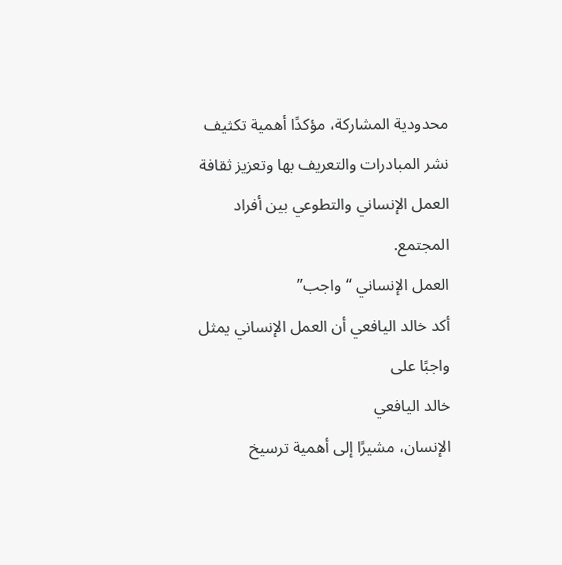محدودية المشاركة، مؤكدًا أهمية تكثيف نشر المبادرات والتعريف بها وتعزيز ثقافة العمل الإنساني والتطوعي بين أفراد المجتمع.
العمل الإنساني “واجب”
أكد خالد اليافعي أن العمل الإنساني يمثل واجبًا على
خالد اليافعي
الإنسان، مشيرًا إلى أهمية ترسيخ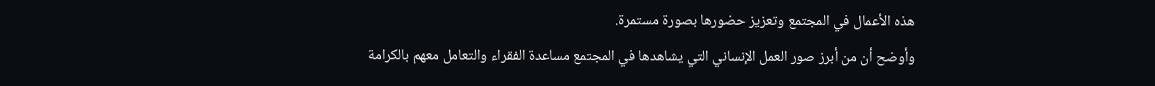هذه الأعمال في المجتمع وتعزيز حضورها بصورة مستمرة.
وأوضح أن من أبرز صور العمل الإنساني التي يشاهدها في المجتمع مساعدة الفقراء والتعامل معهم بالكرامة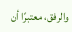والرفق، معتبرًا أن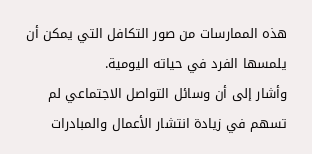هذه الممارسات من صور التكافل التي يمكن أن يلمسها الفرد في حياته اليومية.
وأشار إلى أن وسائل التواصل الاجتماعي لم تسهم في زيادة انتشار الأعمال والمبادرات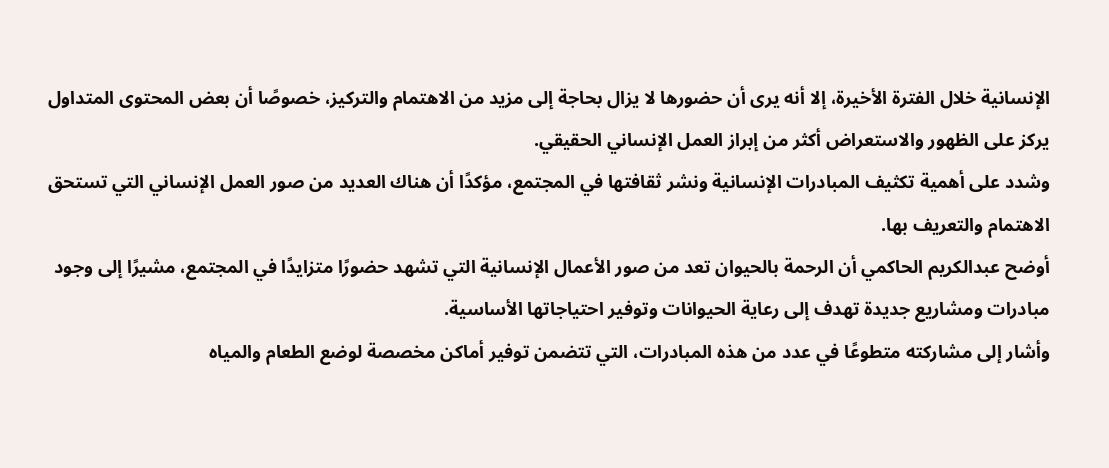الإنسانية خلال الفترة الأخيرة، إلا أنه يرى أن حضورها لا يزال بحاجة إلى مزيد من الاهتمام والتركيز، خصوصًا أن بعض المحتوى المتداول يركز على الظهور والاستعراض أكثر من إبراز العمل الإنساني الحقيقي.
وشدد على أهمية تكثيف المبادرات الإنسانية ونشر ثقافتها في المجتمع، مؤكدًا أن هناك العديد من صور العمل الإنساني التي تستحق الاهتمام والتعريف بها.
أوضح عبدالكريم الحاكمي أن الرحمة بالحيوان تعد من صور الأعمال الإنسانية التي تشهد حضورًا متزايدًا في المجتمع، مشيرًا إلى وجود مبادرات ومشاريع جديدة تهدف إلى رعاية الحيوانات وتوفير احتياجاتها الأساسية.
وأشار إلى مشاركته متطوعًا في عدد من هذه المبادرات، التي تتضمن توفير أماكن مخصصة لوضع الطعام والمياه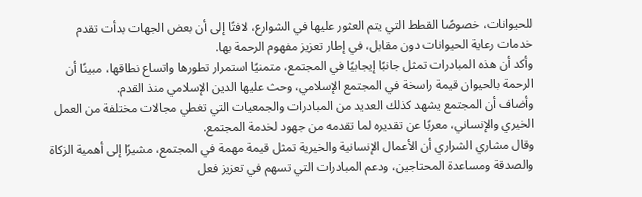للحيوانات، خصوصًا القطط التي يتم العثور عليها في الشوارع، لافتًا إلى أن بعض الجهات بدأت تقدم خدمات رعاية الحيوانات دون مقابل، في إطار تعزيز مفهوم الرحمة بها.
وأكد أن هذه المبادرات تمثل جانبًا إيجابيًا في المجتمع، متمنيًا استمرار تطورها واتساع نطاقها، مبينًا أن الرحمة بالحيوان قيمة راسخة في المجتمع الإسلامي، وحث عليها الدين الإسلامي منذ القدم.
وأضاف أن المجتمع يشهد كذلك العديد من المبادرات والجمعيات التي تغطي مجالات مختلفة من العمل الخيري والإنساني، معربًا عن تقديره لما تقدمه من جهود لخدمة المجتمع.
وقال مشاري الشراري أن الأعمال الإنسانية والخيرية تمثل قيمة مهمة في المجتمع، مشيرًا إلى أهمية الزكاة والصدقة ومساعدة المحتاجين، ودعم المبادرات التي تسهم في تعزيز فعل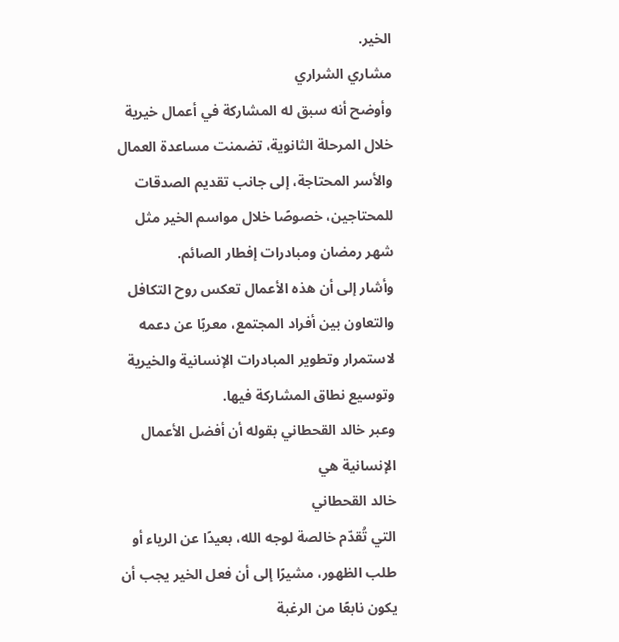الخير.
مشاري الشراري
وأوضح أنه سبق له المشاركة في أعمال خيرية خلال المرحلة الثانوية، تضمنت مساعدة العمال والأسر المحتاجة، إلى جانب تقديم الصدقات للمحتاجين، خصوصًا خلال مواسم الخير مثل شهر رمضان ومبادرات إفطار الصائم.
وأشار إلى أن هذه الأعمال تعكس روح التكافل والتعاون بين أفراد المجتمع، معربًا عن دعمه لاستمرار وتطوير المبادرات الإنسانية والخيرية وتوسيع نطاق المشاركة فيها.
وعبر خالد القحطاني بقوله أن أفضل الأعمال الإنسانية هي
خالد القحطاني
التي تُقدّم خالصة لوجه الله، بعيدًا عن الرياء أو طلب الظهور، مشيرًا إلى أن فعل الخير يجب أن يكون نابعًا من الرغبة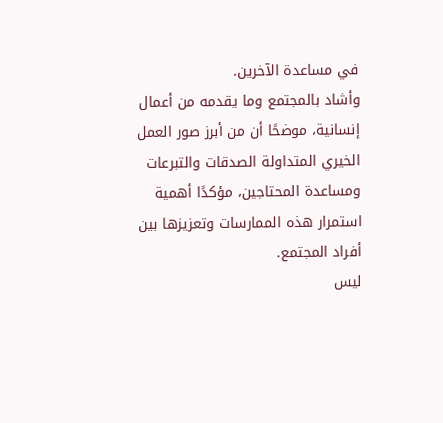في مساعدة الآخرين.
وأشاد بالمجتمع وما يقدمه من أعمال إنسانية، موضحًا أن من أبرز صور العمل الخيري المتداولة الصدقات والتبرعات ومساعدة المحتاجين، مؤكدًا أهمية استمرار هذه الممارسات وتعزيزها بين أفراد المجتمع.
ليس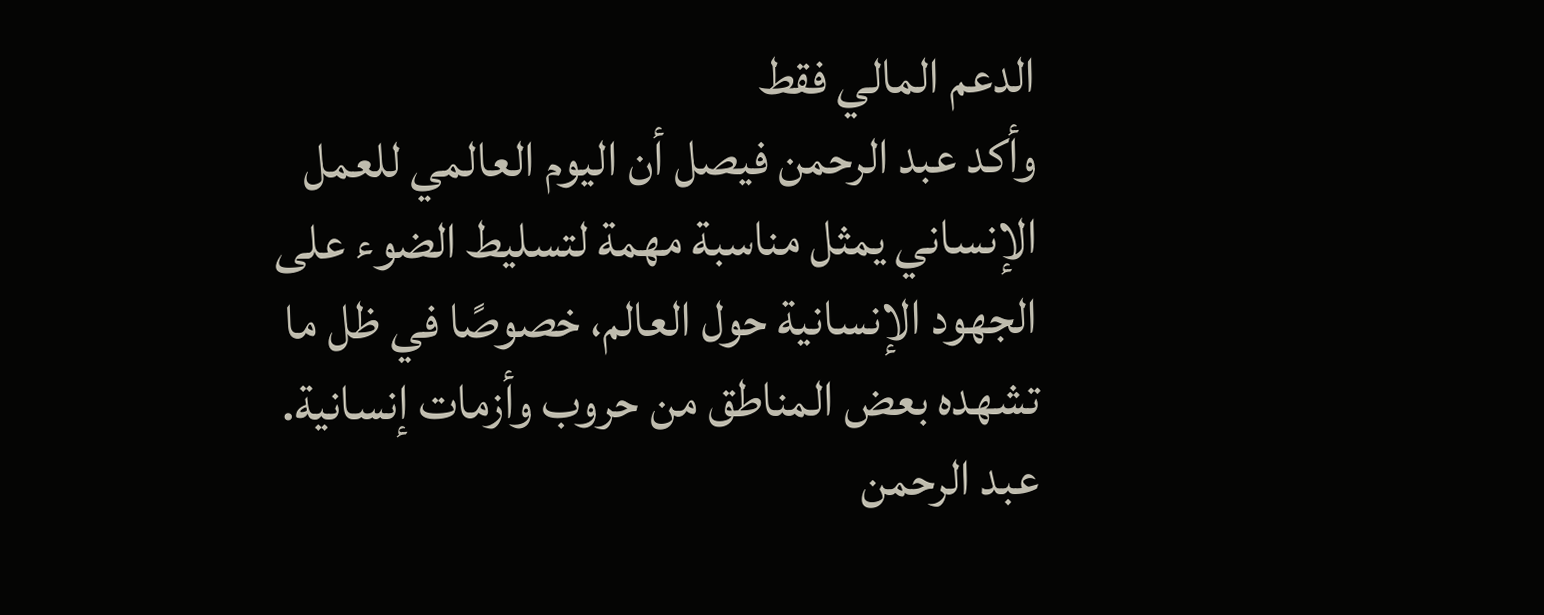الدعم المالي فقط
وأكد عبد الرحمن فيصل أن اليوم العالمي للعمل الإنساني يمثل مناسبة مهمة لتسليط الضوء على الجهود الإنسانية حول العالم، خصوصًا في ظل ما تشهده بعض المناطق من حروب وأزمات إنسانية.
عبد الرحمن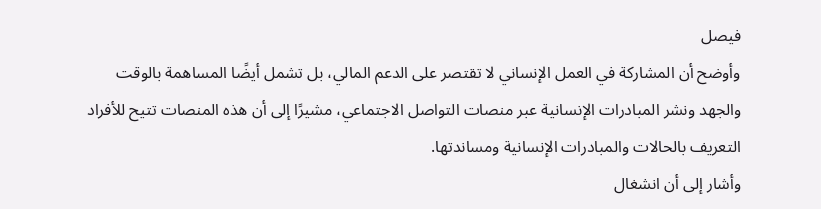فيصل
وأوضح أن المشاركة في العمل الإنساني لا تقتصر على الدعم المالي، بل تشمل أيضًا المساهمة بالوقت والجهد ونشر المبادرات الإنسانية عبر منصات التواصل الاجتماعي، مشيرًا إلى أن هذه المنصات تتيح للأفراد التعريف بالحالات والمبادرات الإنسانية ومساندتها.
وأشار إلى أن انشغال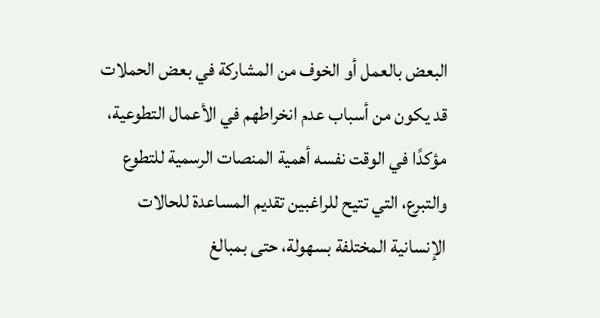البعض بالعمل أو الخوف من المشاركة في بعض الحملات قد يكون من أسباب عدم انخراطهم في الأعمال التطوعية، مؤكدًا في الوقت نفسه أهمية المنصات الرسمية للتطوع والتبرع، التي تتيح للراغبين تقديم المساعدة للحالات الإنسانية المختلفة بسهولة، حتى بمبالغ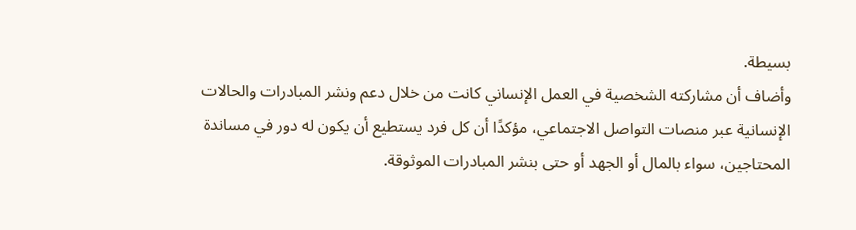بسيطة.
وأضاف أن مشاركته الشخصية في العمل الإنساني كانت من خلال دعم ونشر المبادرات والحالات الإنسانية عبر منصات التواصل الاجتماعي، مؤكدًا أن كل فرد يستطيع أن يكون له دور في مساندة المحتاجين، سواء بالمال أو الجهد أو حتى بنشر المبادرات الموثوقة.